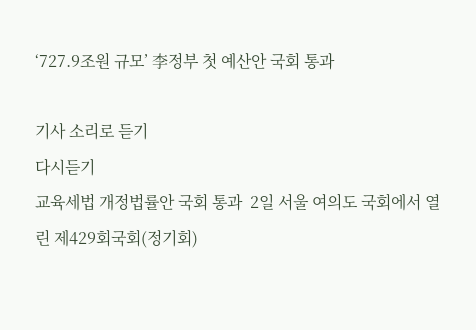‘727.9조원 규모’ 李정부 첫 예산안 국회 통과

기사 소리로 듣기
다시듣기
교육세법 개정법률안 국회 통과  2일 서울 여의도 국회에서 열린 제429회국회(정기회)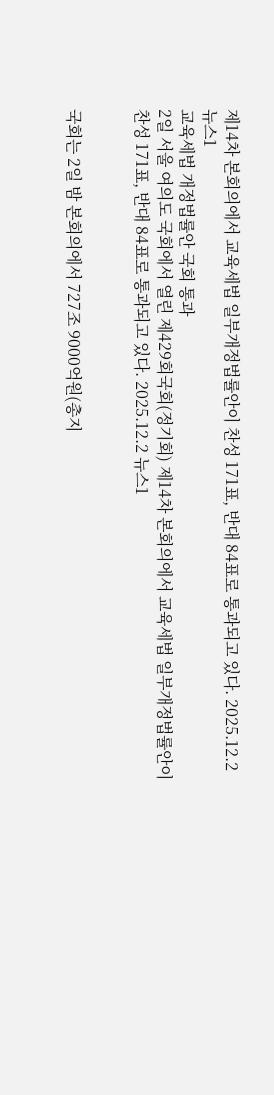제14차 본회의에서 교육세법 일부개정법률안이 찬성 171표, 반대 84표로 통과되고 있다. 2025.12.2 뉴스1
교육세법 개정법률안 국회 통과
2일 서울 여의도 국회에서 열린 제429회국회(정기회) 제14차 본회의에서 교육세법 일부개정법률안이 찬성 171표, 반대 84표로 통과되고 있다. 2025.12.2 뉴스1


국회는 2일 밤 본회의에서 727조 9000억원(총지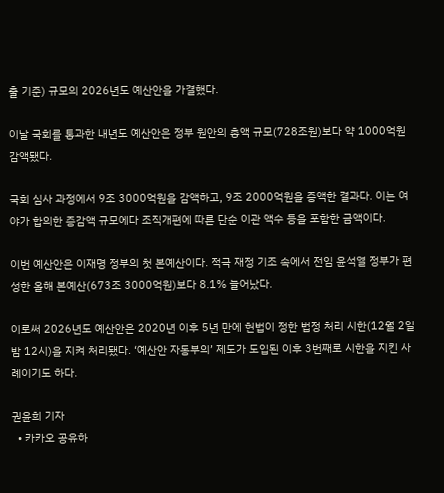출 기준) 규모의 2026년도 예산안을 가결했다.

이날 국회를 통과한 내년도 예산안은 정부 원안의 총액 규모(728조원)보다 약 1000억원 감액됐다.

국회 심사 과정에서 9조 3000억원을 감액하고, 9조 2000억원을 증액한 결과다. 이는 여야가 합의한 증감액 규모에다 조직개편에 따른 단순 이관 액수 등을 포함한 금액이다.

이번 예산안은 이재명 정부의 첫 본예산이다. 적극 재정 기조 속에서 전임 윤석열 정부가 편성한 올해 본예산(673조 3000억원)보다 8.1% 늘어났다.

이로써 2026년도 예산안은 2020년 이후 5년 만에 헌법이 정한 법정 처리 시한(12월 2일 밤 12시)을 지켜 처리됐다. ‘예산안 자동부의’ 제도가 도입된 이후 3번째로 시한을 지킨 사례이기도 하다.

권윤희 기자
  • 카카오 공유하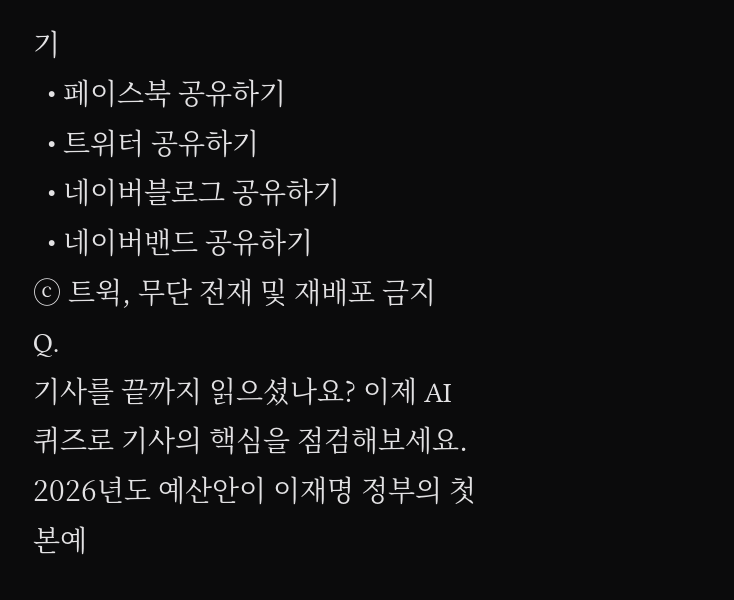기
  • 페이스북 공유하기
  • 트위터 공유하기
  • 네이버블로그 공유하기
  • 네이버밴드 공유하기
ⓒ 트윅, 무단 전재 및 재배포 금지
Q.
기사를 끝까지 읽으셨나요? 이제 AI 퀴즈로 기사의 핵심을 점검해보세요.
2026년도 예산안이 이재명 정부의 첫 본예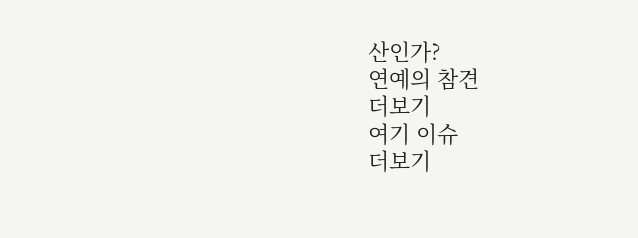산인가?
연예의 참견
더보기
여기 이슈
더보기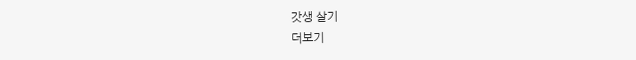갓생 살기
더보기